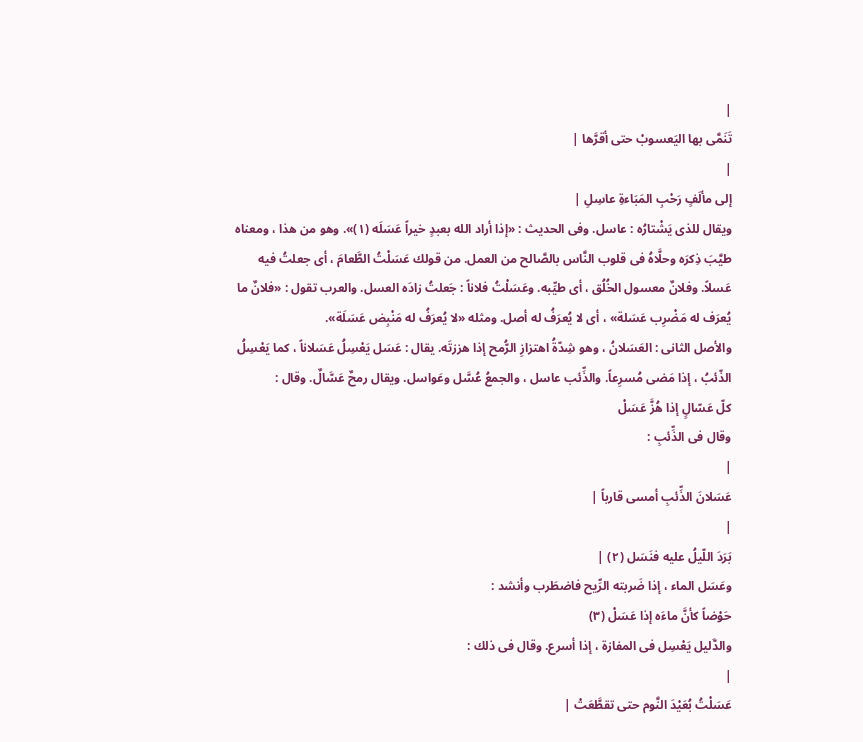|
تَنَمَّى بها اليَعسوبْ حتى أقرَّها |
|
إلى مألَفٍ رَحْبِ المَبَاءةِ عاسِلِ |
ويقال للذى يَشْتارُه : عاسل. وفى الحديث : «إذا أراد الله بعبدٍ خيراً عَسَلَه (١)». وهو من هذا ، ومعناه طيَّبَ ذِكرَه وحلَّاهُ فى قلوب النَّاس بالصَّالح من العمل. من قولك عَسَلْتُ الطَّعامَ ، أى جعلتُ فيه عَسلاً. وفلانٌ معسول الخُلُق ، أى طيِّبه. وعَسَلْتُ فلاناً : جَعلتُ زادَه العسل. والعرب تقول : «فلانٌ ما يُعرَف له مَضْرِب عَسَلة» ، أى لا يُعرَفُ له أصل. ومثله «لا يُعرَفُ له مَنْبِض عَسَلَة».
والأصل الثانى : العَسَلانُ ، وهو شِدّةُ اهتزازِ الرُّمح إذا هززتَه. يقال : عَسَل يَعْسِلُ عَسَلاناً ، كما يَعْسِلُ الذّئبُ ، إذا مَضى مُسرِعاً. والذِّئب عاسل ، والجمعُ عُسَّل وعَواسل. ويقال رمحٌ عَسَّالٌ. وقال :
كلّ عَسّالٍ إذا هُزَّ عَسَلْ
وقال فى الذِّئبِ :
|
عَسَلانَ الذِّئبِ أمسى قارباً |
|
بَرَدَ اللّيلُ عليه فنَسَل (٢) |
وعَسَل الماء ، إذا ضَربته الرِّيح فاضطَرب وأنشد :
حَوْضاً كأنَّ ماءَه إذا عَسَلْ (٣)
والدَّليل يَعْسِل فى المفازة ، إذا أسرع. وقال فى ذلك :
|
عَسَلْتُ بُعَيْدَ النَّوم حتى تقطَّعَتْ |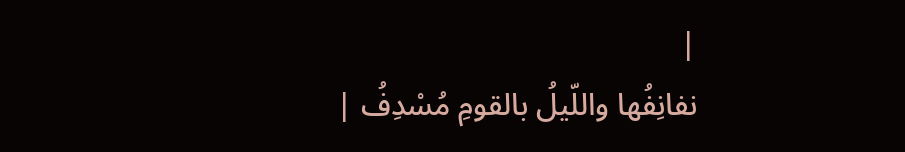|
نفانِفُها واللّيلُ بالقومِ مُسْدِفُ |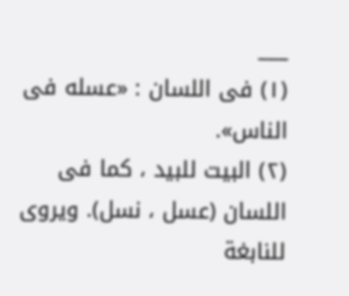___
(١) فى اللسان : «عسله فى الناس».
(٢) البيت للبيد ، كما فى اللسان (عسل ، نسل). ويروى للنابغة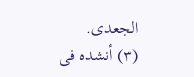الجعدى.
(٣) أنشده فى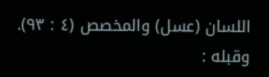اللسان (عسل) والمخصص (٤ : ٩٣). وقبله :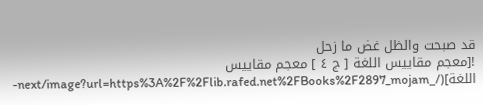قد صبحت والظل غض ما زحل
![معجم مقاييس اللغة [ ج ٤ ] معجم مقاييس اللغة](/_next/image?url=https%3A%2F%2Flib.rafed.net%2FBooks%2F2897_mojam-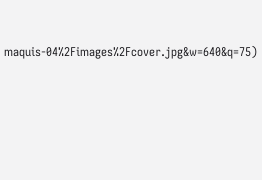maquis-04%2Fimages%2Fcover.jpg&w=640&q=75)